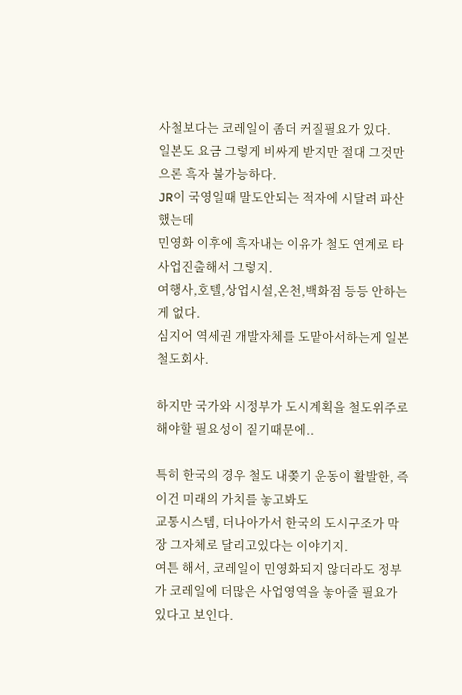사철보다는 코레일이 좀더 커질필요가 있다.
일본도 요금 그렇게 비싸게 받지만 절대 그것만으론 흑자 불가능하다.
JR이 국영일때 말도안되는 적자에 시달려 파산했는데
민영화 이후에 흑자내는 이유가 철도 연계로 타사업진출해서 그렇지.
여행사,호텔,상업시설,온천,백화점 등등 안하는게 없다.
심지어 역세권 개발자체를 도맡아서하는게 일본철도회사.

하지만 국가와 시정부가 도시계획을 철도위주로 해야할 필요성이 짙기때문에..

특히 한국의 경우 철도 내쫒기 운동이 활발한, 즉 이건 미래의 가치를 놓고봐도
교통시스템, 더나아가서 한국의 도시구조가 막장 그자체로 달리고있다는 이야기지.
여튼 해서, 코레일이 민영화되지 않더라도 정부가 코레일에 더많은 사업영역을 놓아줄 필요가 있다고 보인다.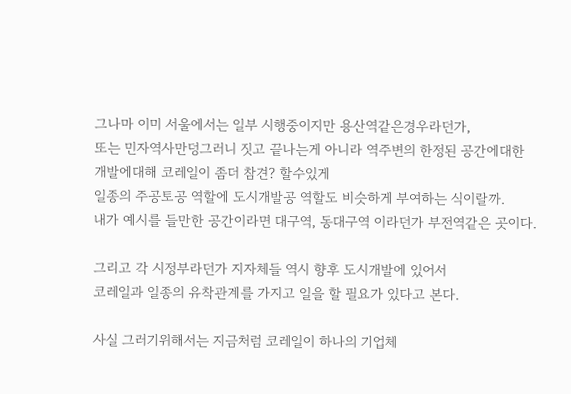그나마 이미 서울에서는 일부 시행중이지만 용산역같은경우라던가,
또는 민자역사만덩그러니 짓고 끝나는게 아니라 역주변의 한정된 공간에대한
개발에대해 코레일이 좀더 참견? 할수있게
일종의 주공토공 역할에 도시개발공 역할도 비슷하게 부여하는 식이랄까.
내가 예시를 들만한 공간이라면 대구역, 동대구역 이라던가 부전역같은 곳이다.

그리고 각 시정부라던가 지자체들 역시 향후 도시개발에 있어서
코레일과 일종의 유착관계를 가지고 일을 할 필요가 있다고 본다.

사실 그러기위해서는 지금처럼 코레일이 하나의 기업체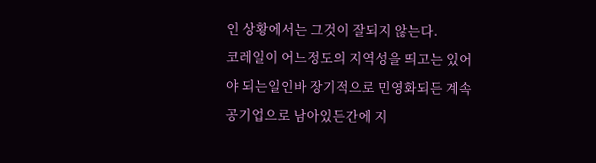인 상황에서는 그것이 잘되지 않는다.
코레일이 어느정도의 지역성을 띄고는 있어야 되는일인바 장기적으로 민영화되든 계속
공기업으로 남아있든간에 지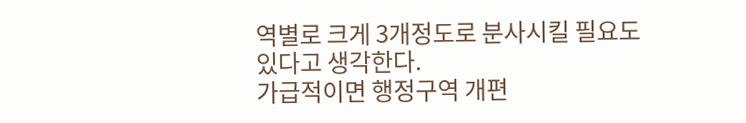역별로 크게 3개정도로 분사시킬 필요도 있다고 생각한다.
가급적이면 행정구역 개편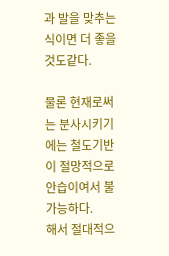과 발을 맞추는 식이면 더 좋을것도같다.

물론 현재로써는 분사시키기에는 철도기반이 절망적으로 안습이여서 불가능하다.
해서 절대적으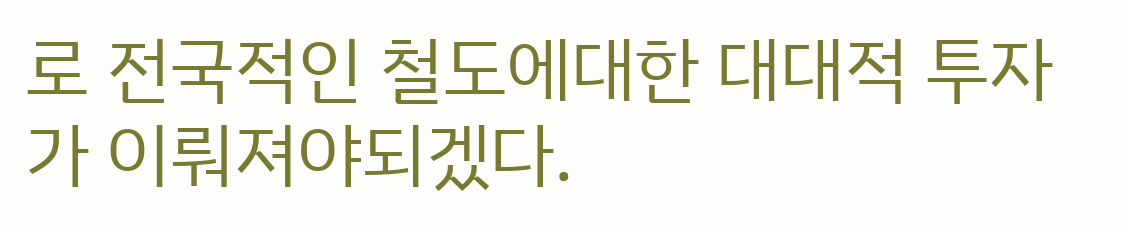로 전국적인 철도에대한 대대적 투자가 이뤄져야되겠다.